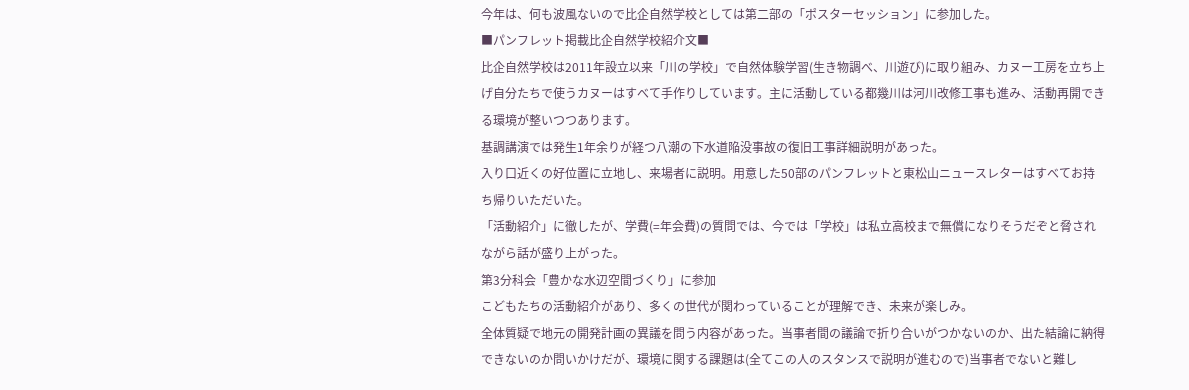今年は、何も波風ないので比企自然学校としては第二部の「ポスターセッション」に参加した。
■パンフレット掲載比企自然学校紹介文■
比企自然学校は2011年設立以来「川の学校」で自然体験学習(生き物調べ、川遊び)に取り組み、カヌー工房を立ち上げ自分たちで使うカヌーはすべて手作りしています。主に活動している都幾川は河川改修工事も進み、活動再開できる環境が整いつつあります。
基調講演では発生1年余りが経つ八潮の下水道陥没事故の復旧工事詳細説明があった。
入り口近くの好位置に立地し、来場者に説明。用意した50部のパンフレットと東松山ニュースレターはすべてお持ち帰りいただいた。
「活動紹介」に徹したが、学費(=年会費)の質問では、今では「学校」は私立高校まで無償になりそうだぞと脅されながら話が盛り上がった。
第3分科会「豊かな水辺空間づくり」に参加
こどもたちの活動紹介があり、多くの世代が関わっていることが理解でき、未来が楽しみ。
全体質疑で地元の開発計画の異議を問う内容があった。当事者間の議論で折り合いがつかないのか、出た結論に納得できないのか問いかけだが、環境に関する課題は(全てこの人のスタンスで説明が進むので)当事者でないと難し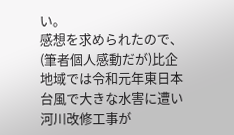い。
感想を求められたので、(筆者個人感動だが)比企地域では令和元年東日本台風で大きな水害に遭い河川改修工事が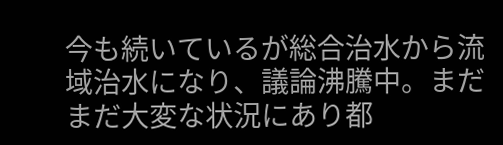今も続いているが総合治水から流域治水になり、議論沸騰中。まだまだ大変な状況にあり都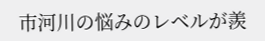市河川の悩みのレベルが羨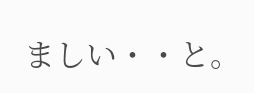ましい・・と。